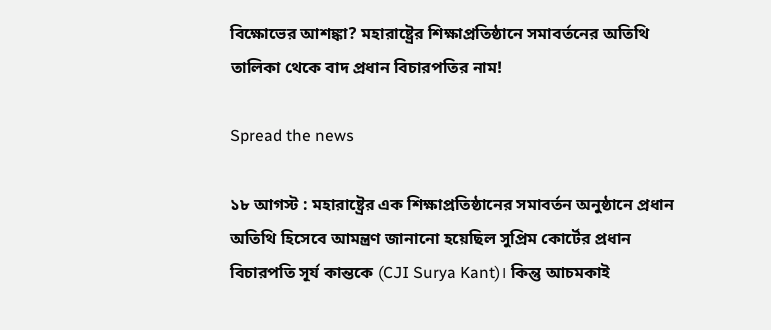বিক্ষোভের আশঙ্কা? মহারাষ্ট্রের শিক্ষাপ্রতিষ্ঠানে সমাবর্তনের অতিথি তালিকা থেকে বাদ প্রধান বিচারপতির নাম!

Spread the news

১৮ আগস্ট : মহারাষ্ট্রের এক শিক্ষাপ্রতিষ্ঠানের সমাবর্তন অনুষ্ঠানে প্রধান অতিথি হিসেবে আমন্ত্রণ জানানো হয়েছিল সুপ্রিম কোর্টের প্রধান বিচারপতি সূর্য কান্তকে (CJI Surya Kant)। কিন্তু আচমকাই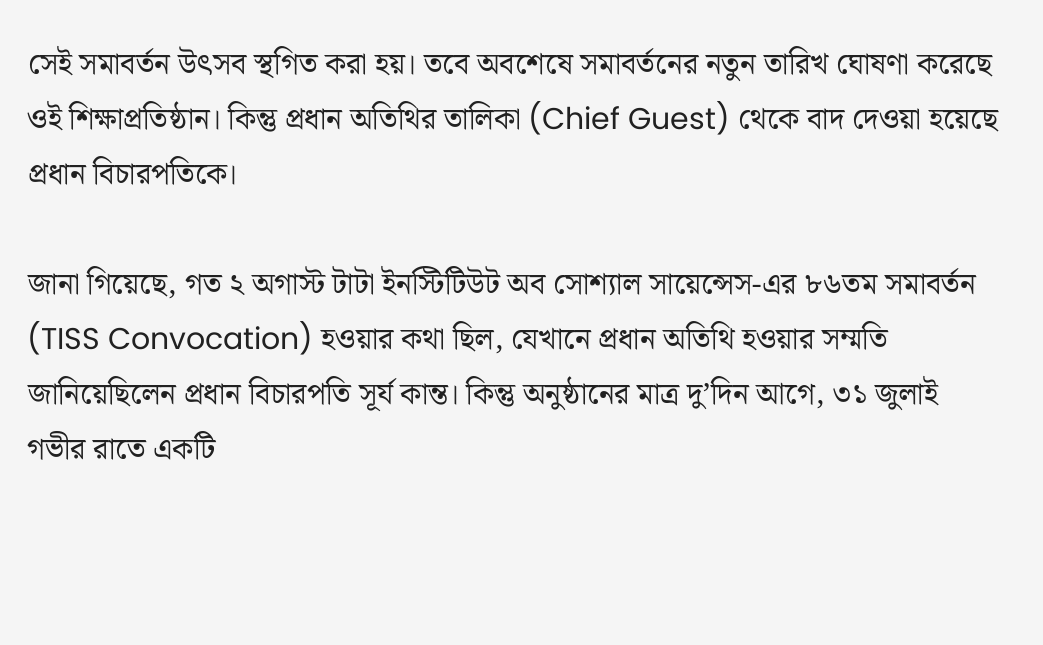সেই সমাবর্তন উৎসব স্থগিত করা হয়। তবে অবশেষে সমাবর্তনের নতুন তারিখ ঘোষণা করেছে ওই শিক্ষাপ্রতিষ্ঠান। কিন্তু প্রধান অতিথির তালিকা (Chief Guest) থেকে বাদ দেওয়া হয়েছে প্রধান বিচারপতিকে।

জানা গিয়েছে, গত ২ অগাস্ট টাটা ইনস্টিটিউট অব সোশ্যাল সায়েন্সেস-এর ৮৬তম সমাবর্তন (TISS Convocation) হওয়ার কথা ছিল, যেখানে প্রধান অতিথি হওয়ার সম্মতি জানিয়েছিলেন প্রধান বিচারপতি সূর্য কান্ত। কিন্তু অনুষ্ঠানের মাত্র দু’দিন আগে, ৩১ জুলাই গভীর রাতে একটি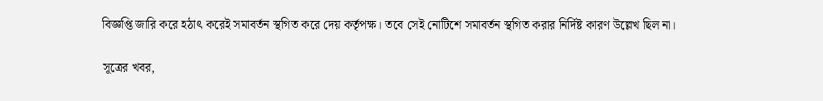বিজ্ঞপ্তি জারি করে হঠাৎ করেই সমাবর্তন স্থগিত করে দেয় কর্তৃপক্ষ। তবে সেই নোটিশে সমাবর্তন স্থগিত করার নির্দিষ্ট কারণ উল্লেখ ছিল না।

সূত্রের খবর,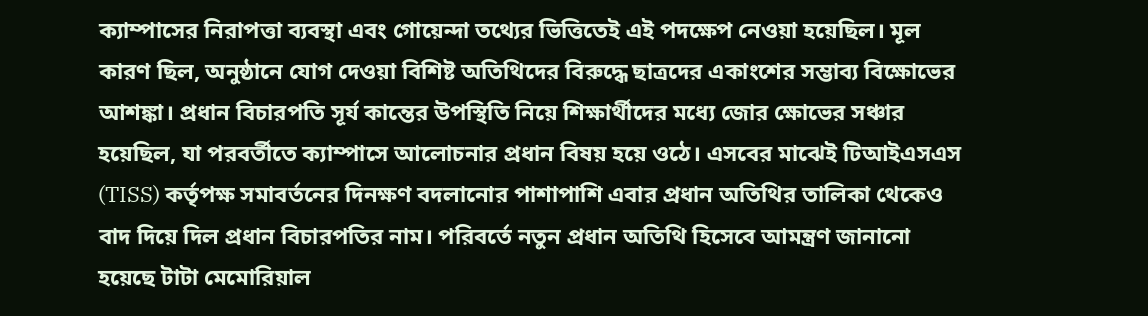ক্যাম্পাসের নিরাপত্তা ব্যবস্থা এবং গোয়েন্দা তথ্যের ভিত্তিতেই এই পদক্ষেপ নেওয়া হয়েছিল। মূল কারণ ছিল, অনুষ্ঠানে যোগ দেওয়া বিশিষ্ট অতিথিদের বিরুদ্ধে ছাত্রদের একাংশের সম্ভাব্য বিক্ষোভের আশঙ্কা। প্রধান বিচারপতি সূর্য কান্তের উপস্থিতি নিয়ে শিক্ষার্থীদের মধ্যে জোর ক্ষোভের সঞ্চার হয়েছিল, যা পরবর্তীতে ক্যাম্পাসে আলোচনার প্রধান বিষয় হয়ে ওঠে। এসবের মাঝেই টিআইএসএস (TISS) কর্তৃপক্ষ সমাবর্তনের দিনক্ষণ বদলানোর পাশাপাশি এবার প্রধান অতিথির তালিকা থেকেও বাদ দিয়ে দিল প্রধান বিচারপতির নাম। পরিবর্তে নতুন প্রধান অতিথি হিসেবে আমন্ত্রণ জানানো হয়েছে টাটা মেমোরিয়াল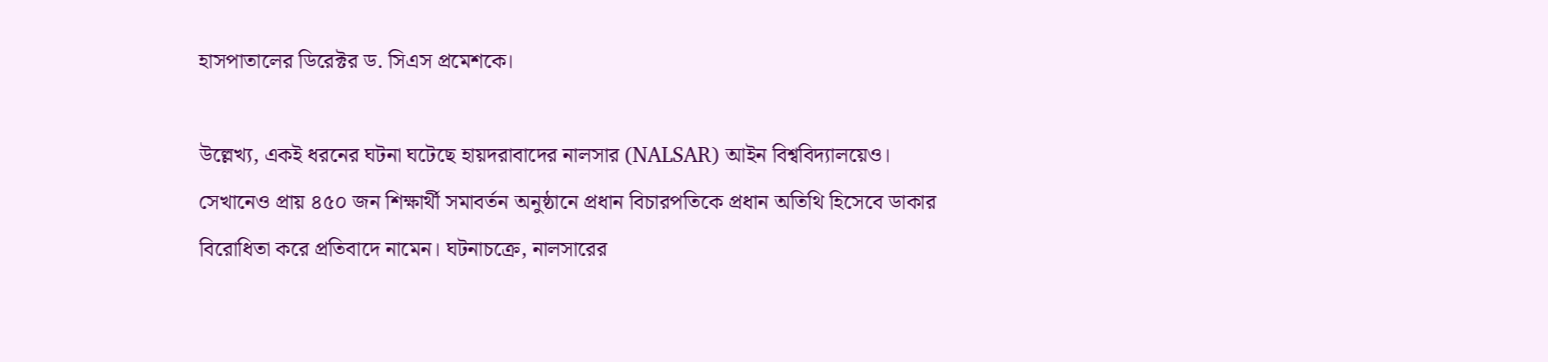হাসপাতালের ডিরেক্টর ড. সিএস প্রমেশকে।

উল্লেখ্য, একই ধরনের ঘটনা ঘটেছে হায়দরাবাদের নালসার (NALSAR) আইন বিশ্ববিদ্যালয়েও। সেখানেও প্রায় ৪৫০ জন শিক্ষার্থী সমাবর্তন অনুষ্ঠানে প্রধান বিচারপতিকে প্রধান অতিথি হিসেবে ডাকার বিরোধিতা করে প্রতিবাদে নামেন। ঘটনাচক্রে, নালসারের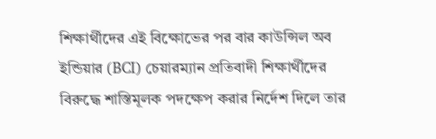শিক্ষার্থীদের এই বিক্ষোভের পর বার কাউন্সিল অব ইন্ডিয়ার (BCI) চেয়ারম্যান প্রতিবাদী শিক্ষার্থীদের বিরুদ্ধে শাস্তিমূলক পদক্ষেপ করার নির্দেশ দিলে তার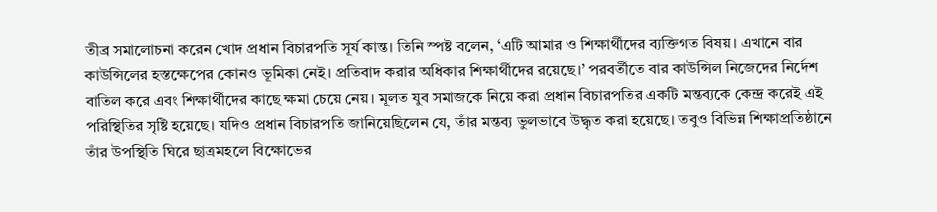তীব্র সমালোচনা করেন খোদ প্রধান বিচারপতি সূর্য কান্ত। তিনি স্পষ্ট বলেন, ‘এটি আমার ও শিক্ষার্থীদের ব্যক্তিগত বিষয়। এখানে বার কাউন্সিলের হস্তক্ষেপের কোনও ভূমিকা নেই। প্রতিবাদ করার অধিকার শিক্ষার্থীদের রয়েছে।’ পরবর্তীতে বার কাউন্সিল নিজেদের নির্দেশ বাতিল করে এবং শিক্ষার্থীদের কাছে ক্ষমা চেয়ে নেয়। মূলত যুব সমাজকে নিয়ে করা প্রধান বিচারপতির একটি মন্তব্যকে কেন্দ্র করেই এই পরিস্থিতির সৃষ্টি হয়েছে। যদিও প্রধান বিচারপতি জানিয়েছিলেন যে, তাঁর মন্তব্য ভুলভাবে উদ্ধৃত করা হয়েছে। তবুও বিভিন্ন শিক্ষাপ্রতিষ্ঠানে তাঁর উপস্থিতি ঘিরে ছাত্রমহলে বিক্ষোভের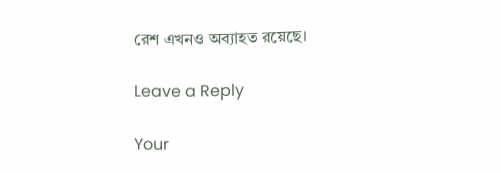রেশ এখনও অব্যাহত রয়েছে।

Leave a Reply

Your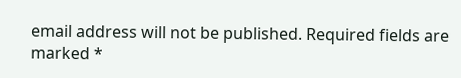email address will not be published. Required fields are marked *